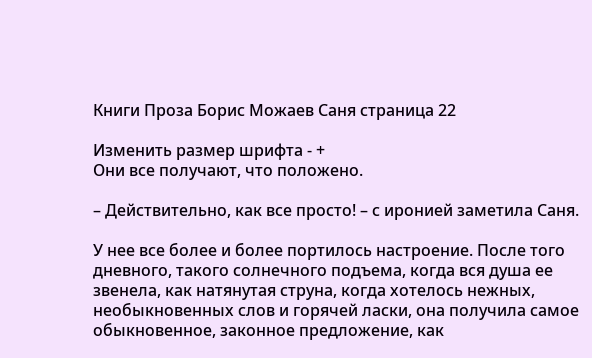Книги Проза Борис Можаев Саня страница 22

Изменить размер шрифта - +
Они все получают, что положено.

– Действительно, как все просто! – с иронией заметила Саня.

У нее все более и более портилось настроение. После того дневного, такого солнечного подъема, когда вся душа ее звенела, как натянутая струна, когда хотелось нежных, необыкновенных слов и горячей ласки, она получила самое обыкновенное, законное предложение, как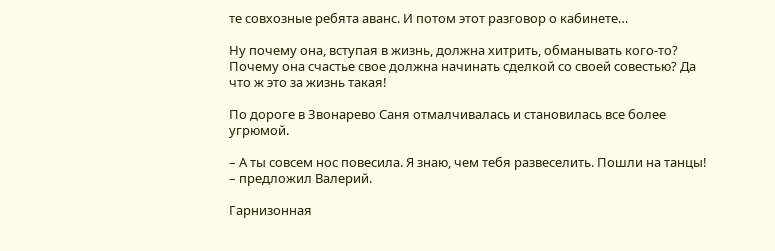те совхозные ребята аванс. И потом этот разговор о кабинете…

Ну почему она, вступая в жизнь, должна хитрить, обманывать кого-то? Почему она счастье свое должна начинать сделкой со своей совестью? Да что ж это за жизнь такая!

По дороге в Звонарево Саня отмалчивалась и становилась все более угрюмой.

– А ты совсем нос повесила. Я знаю, чем тебя развеселить. Пошли на танцы! – предложил Валерий.

Гарнизонная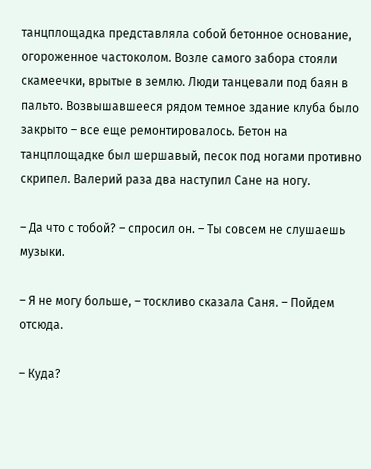танцплощадка представляла собой бетонное основание, огороженное частоколом. Возле самого забора стояли скамеечки, врытые в землю. Люди танцевали под баян в пальто. Возвышавшееся рядом темное здание клуба было закрыто – все еще ремонтировалось. Бетон на танцплощадке был шершавый, песок под ногами противно скрипел. Валерий раза два наступил Сане на ногу.

– Да что с тобой? – спросил он. – Ты совсем не слушаешь музыки.

– Я не могу больше, – тоскливо сказала Саня. – Пойдем отсюда.

– Куда?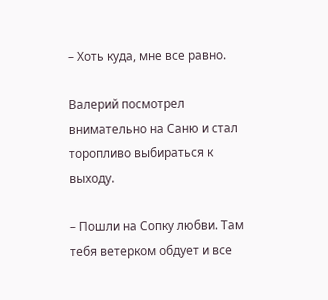– Хоть куда, мне все равно.

Валерий посмотрел внимательно на Саню и стал торопливо выбираться к выходу.

– Пошли на Сопку любви. Там тебя ветерком обдует и все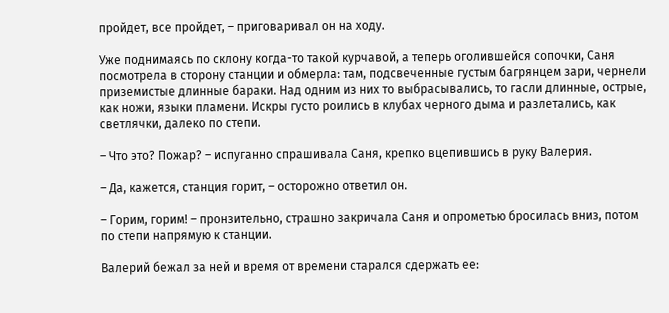пройдет, все пройдет, – приговаривал он на ходу.

Уже поднимаясь по склону когда-то такой курчавой, а теперь оголившейся сопочки, Саня посмотрела в сторону станции и обмерла: там, подсвеченные густым багрянцем зари, чернели приземистые длинные бараки. Над одним из них то выбрасывались, то гасли длинные, острые, как ножи, языки пламени. Искры густо роились в клубах черного дыма и разлетались, как светлячки, далеко по степи.

– Что это? Пожар? – испуганно спрашивала Саня, крепко вцепившись в руку Валерия.

– Да, кажется, станция горит, – осторожно ответил он.

– Горим, горим! – пронзительно, страшно закричала Саня и опрометью бросилась вниз, потом по степи напрямую к станции.

Валерий бежал за ней и время от времени старался сдержать ее: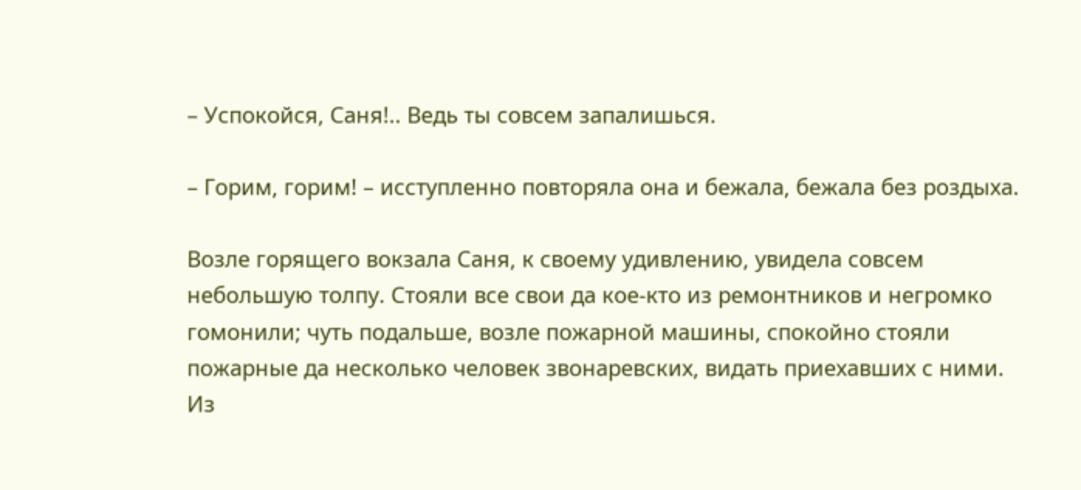– Успокойся, Саня!.. Ведь ты совсем запалишься.

– Горим, горим! – исступленно повторяла она и бежала, бежала без роздыха.

Возле горящего вокзала Саня, к своему удивлению, увидела совсем небольшую толпу. Стояли все свои да кое-кто из ремонтников и негромко гомонили; чуть подальше, возле пожарной машины, спокойно стояли пожарные да несколько человек звонаревских, видать приехавших с ними. Из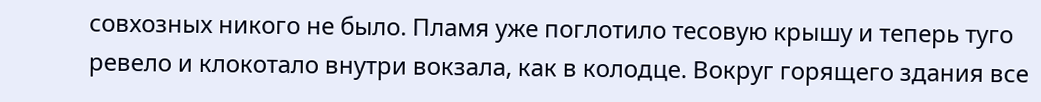совхозных никого не было. Пламя уже поглотило тесовую крышу и теперь туго ревело и клокотало внутри вокзала, как в колодце. Вокруг горящего здания все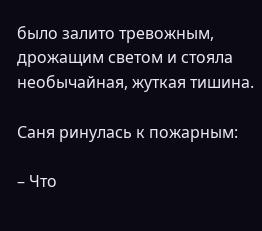было залито тревожным, дрожащим светом и стояла необычайная, жуткая тишина.

Саня ринулась к пожарным:

– Что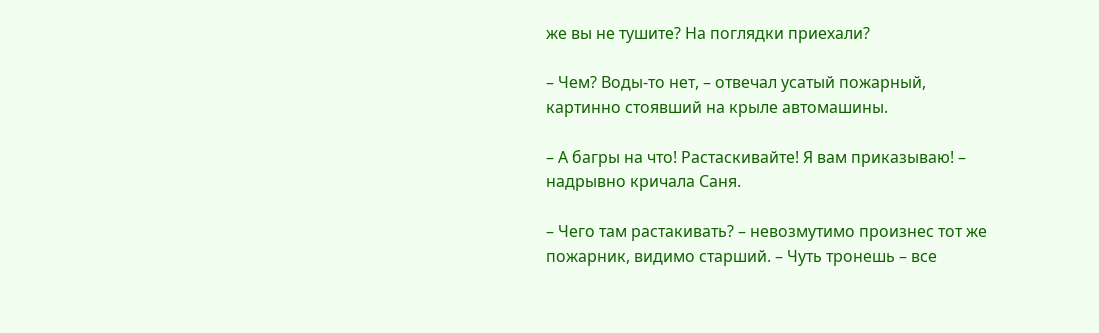же вы не тушите? На поглядки приехали?

– Чем? Воды-то нет, – отвечал усатый пожарный, картинно стоявший на крыле автомашины.

– А багры на что! Растаскивайте! Я вам приказываю! – надрывно кричала Саня.

– Чего там растакивать? – невозмутимо произнес тот же пожарник, видимо старший. – Чуть тронешь – все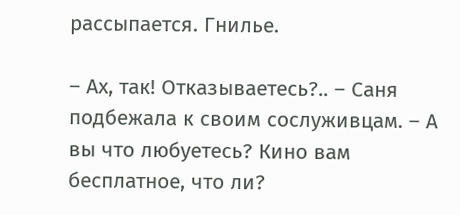рассыпается. Гнилье.

– Ах, так! Отказываетесь?.. – Саня подбежала к своим сослуживцам. – А вы что любуетесь? Кино вам бесплатное, что ли?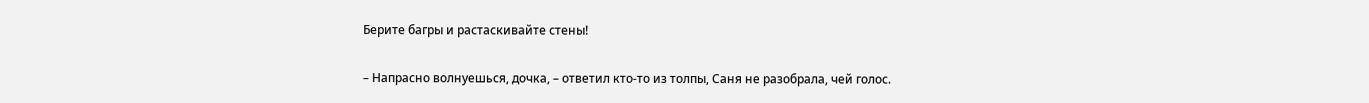Берите багры и растаскивайте стены!

– Напрасно волнуешься, дочка, – ответил кто-то из толпы, Саня не разобрала, чей голос.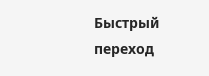Быстрый переход